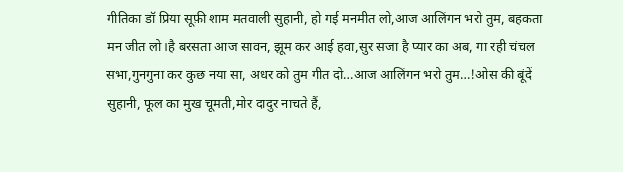गीतिका डॉ प्रिया सूफ़ी शाम मतवाली सुहानी, हो गई मनमीत लो,आज आलिंगन भरो तुम, बहकता मन जीत लो।है बरसता आज सावन, झूम कर आई हवा,सुर सजा है प्यार का अब, गा रही चंचल सभा,गुनगुना कर कुछ नया सा, अधर को तुम गीत दो…आज आलिंगन भरो तुम…!ओस की बूंदें सुहानी, फूल का मुख चूमती,मोर दादुर नाचते हैं,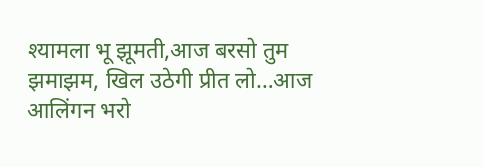श्यामला भू झूमती,आज बरसो तुम झमाझम, खिल उठेगी प्रीत लो…आज आलिंगन भरो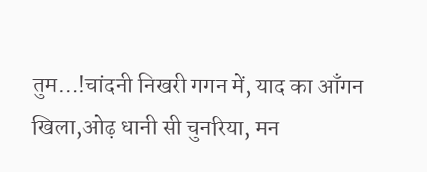तुम…!चांदनी निखरी गगन में, याद का आँगन खिला,ओढ़ धानी सी चुनरिया, मन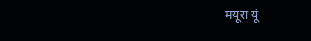मयूरा यूं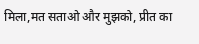मिला,मत सताओ और मुझको, प्रीत का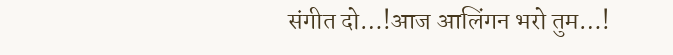संगीत दो…!आज आलिंगन भरो तुम…!